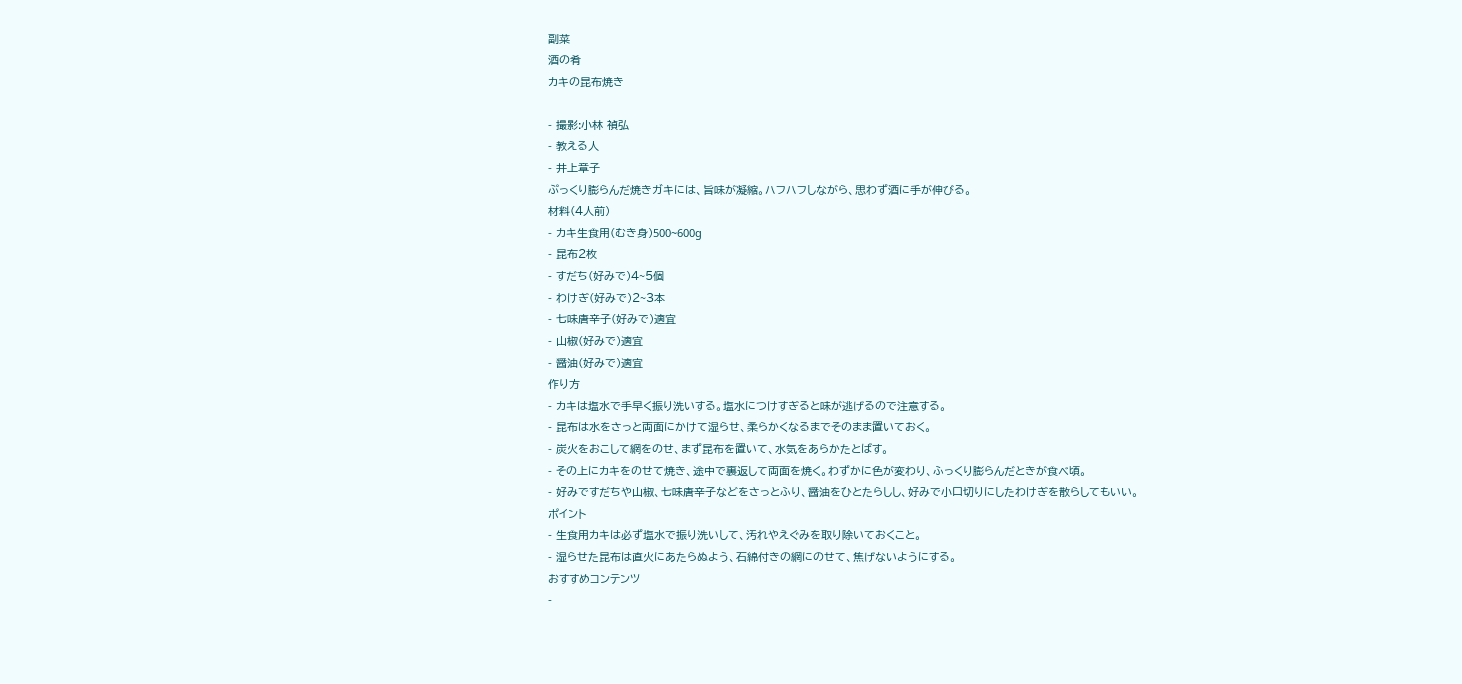副菜
酒の肴
カキの昆布焼き

- 撮影:小林 禎弘
- 教える人
- 井上章子
ぷっくり膨らんだ焼きガキには、旨味が凝縮。ハフハフしながら、思わず酒に手が伸びる。
材料(4人前)
- カキ生食用(むき身)500~600g
- 昆布2枚
- すだち(好みで)4~5個
- わけぎ(好みで)2~3本
- 七味唐辛子(好みで)適宜
- 山椒(好みで)適宜
- 醤油(好みで)適宜
作り方
- カキは塩水で手早く振り洗いする。塩水につけすぎると味が逃げるので注意する。
- 昆布は水をさっと両面にかけて湿らせ、柔らかくなるまでそのまま置いておく。
- 炭火をおこして網をのせ、まず昆布を置いて、水気をあらかたとばす。
- その上にカキをのせて焼き、途中で裏返して両面を焼く。わずかに色が変わり、ふっくり膨らんだときが食べ頃。
- 好みですだちや山椒、七味唐辛子などをさっとふり、醤油をひとたらしし、好みで小口切りにしたわけぎを散らしてもいい。
ポイント
- 生食用カキは必ず塩水で振り洗いして、汚れやえぐみを取り除いておくこと。
- 湿らせた昆布は直火にあたらぬよう、石綿付きの網にのせて、焦げないようにする。
おすすめコンテンツ
-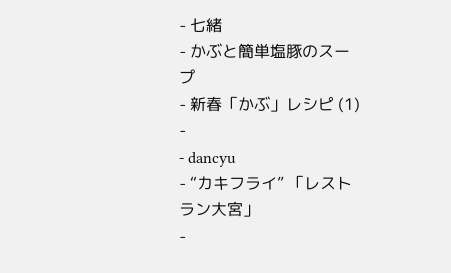- 七緒
- かぶと簡単塩豚のスープ
- 新春「かぶ」レシピ (1)
-
- dancyu
- “カキフライ” 「レストラン大宮」
-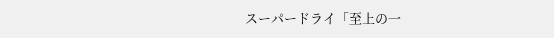スーパードライ「至上の一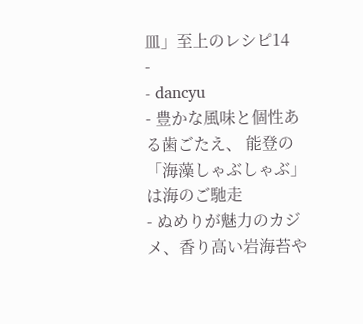皿」至上のレシピ14
-
- dancyu
- 豊かな風味と個性ある歯ごたえ、 能登の「海藻しゃぶしゃぶ」は海のご馳走
- ぬめりが魅力のカジメ、香り高い岩海苔や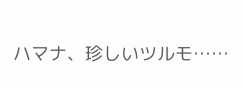ハマナ、珍しいツルモ……